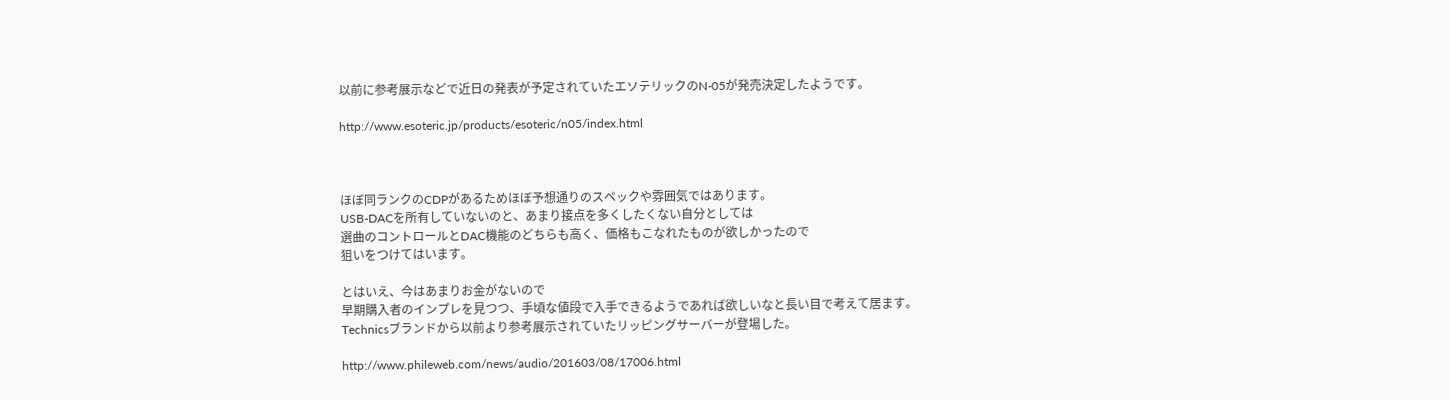以前に参考展示などで近日の発表が予定されていたエソテリックのN-05が発売決定したようです。

http://www.esoteric.jp/products/esoteric/n05/index.html



ほぼ同ランクのCDPがあるためほぼ予想通りのスペックや雰囲気ではあります。
USB-DACを所有していないのと、あまり接点を多くしたくない自分としては
選曲のコントロールとDAC機能のどちらも高く、価格もこなれたものが欲しかったので
狙いをつけてはいます。

とはいえ、今はあまりお金がないので
早期購入者のインプレを見つつ、手頃な値段で入手できるようであれば欲しいなと長い目で考えて居ます。
Technicsブランドから以前より参考展示されていたリッピングサーバーが登場した。

http://www.phileweb.com/news/audio/201603/08/17006.html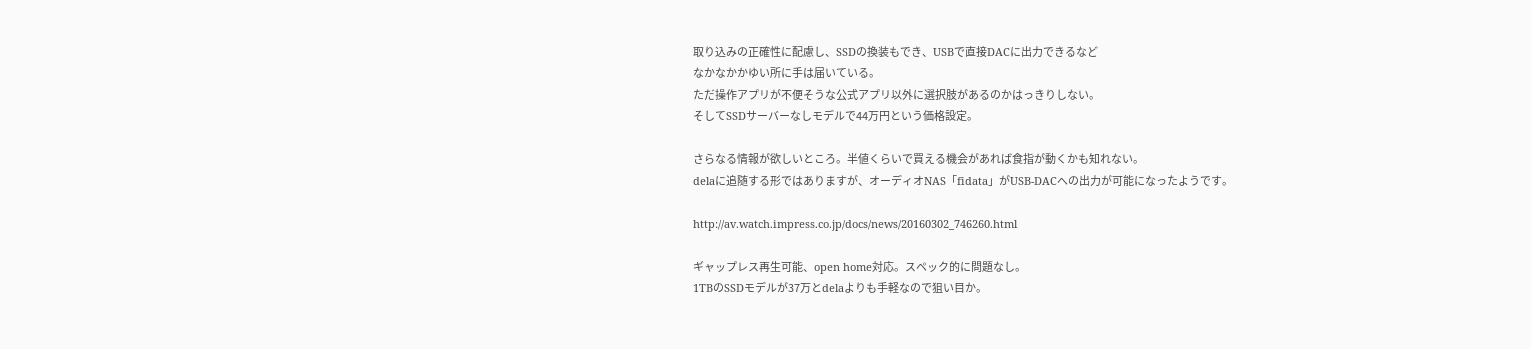取り込みの正確性に配慮し、SSDの換装もでき、USBで直接DACに出力できるなど
なかなかかゆい所に手は届いている。
ただ操作アプリが不便そうな公式アプリ以外に選択肢があるのかはっきりしない。
そしてSSDサーバーなしモデルで44万円という価格設定。

さらなる情報が欲しいところ。半値くらいで買える機会があれば食指が動くかも知れない。
delaに追随する形ではありますが、オーディオNAS「fidata」がUSB-DACへの出力が可能になったようです。

http://av.watch.impress.co.jp/docs/news/20160302_746260.html

ギャップレス再生可能、open home対応。スペック的に問題なし。
1TBのSSDモデルが37万とdelaよりも手軽なので狙い目か。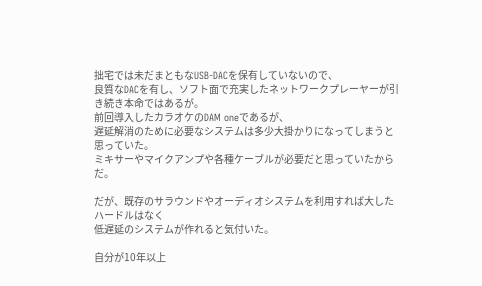拙宅では未だまともなUSB-DACを保有していないので、
良質なDACを有し、ソフト面で充実したネットワークプレーヤーが引き続き本命ではあるが。
前回導入したカラオケのDAM oneであるが、
遅延解消のために必要なシステムは多少大掛かりになってしまうと思っていた。
ミキサーやマイクアンプや各種ケーブルが必要だと思っていたからだ。

だが、既存のサラウンドやオーディオシステムを利用すれば大したハードルはなく
低遅延のシステムが作れると気付いた。

自分が10年以上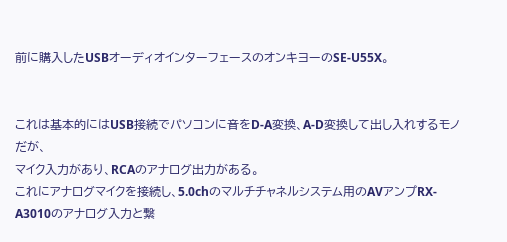前に購入したUSBオーディオインターフェースのオンキヨーのSE-U55X。


これは基本的にはUSB接続でパソコンに音をD-A変換、A-D変換して出し入れするモノだが、
マイク入力があり、RCAのアナログ出力がある。
これにアナログマイクを接続し、5.0chのマルチチャネルシステム用のAVアンプRX-A3010のアナログ入力と繋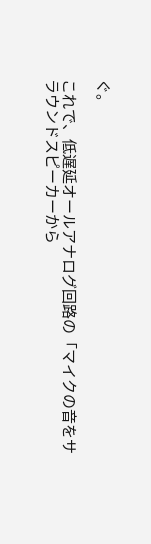ぐ。

これで、低遅延オールアナログ回路の「マイクの音をサラウンドスピーカーから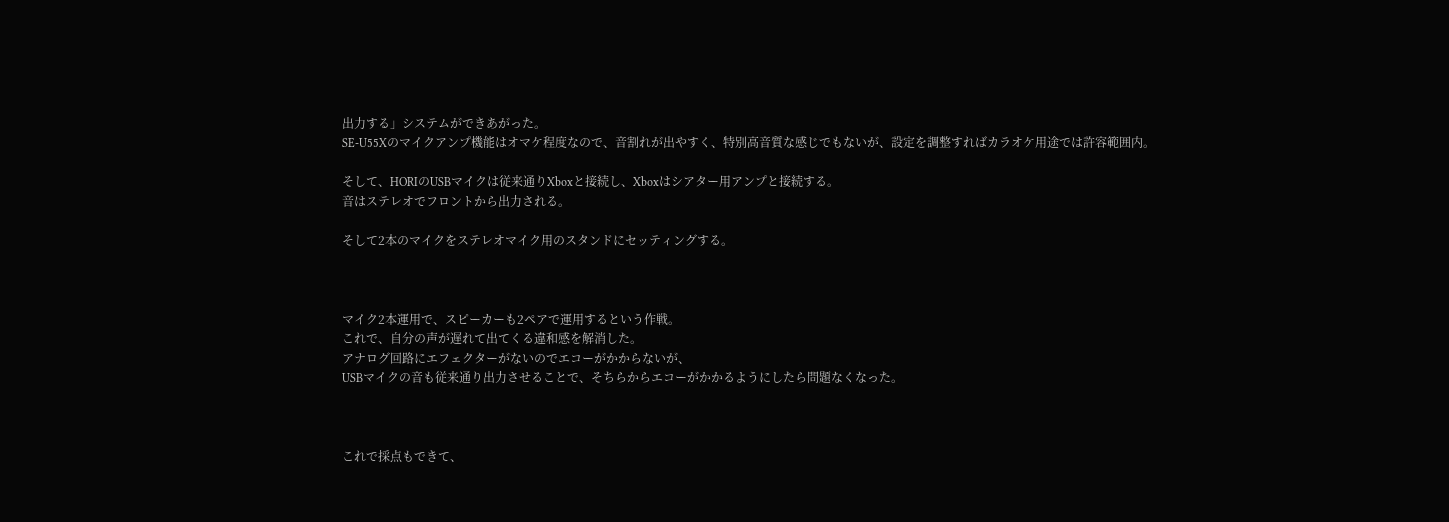出力する」システムができあがった。
SE-U55Xのマイクアンプ機能はオマケ程度なので、音割れが出やすく、特別高音質な感じでもないが、設定を調整すればカラオケ用途では許容範囲内。

そして、HORIのUSBマイクは従来通りXboxと接続し、Xboxはシアター用アンプと接続する。
音はステレオでフロントから出力される。

そして2本のマイクをステレオマイク用のスタンドにセッティングする。



マイク2本運用で、スピーカーも2ペアで運用するという作戦。
これで、自分の声が遅れて出てくる違和感を解消した。
アナログ回路にエフェクターがないのでエコーがかからないが、
USBマイクの音も従来通り出力させることで、そちらからエコーがかかるようにしたら問題なくなった。



これで採点もできて、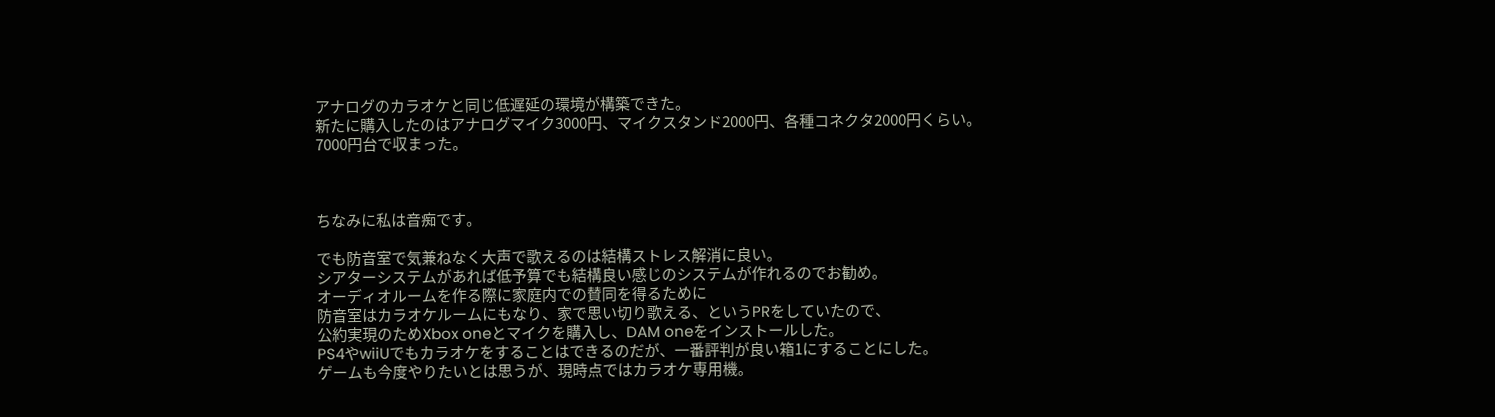アナログのカラオケと同じ低遅延の環境が構築できた。
新たに購入したのはアナログマイク3000円、マイクスタンド2000円、各種コネクタ2000円くらい。
7000円台で収まった。



ちなみに私は音痴です。

でも防音室で気兼ねなく大声で歌えるのは結構ストレス解消に良い。
シアターシステムがあれば低予算でも結構良い感じのシステムが作れるのでお勧め。
オーディオルームを作る際に家庭内での賛同を得るために
防音室はカラオケルームにもなり、家で思い切り歌える、というPRをしていたので、
公約実現のためXbox oneとマイクを購入し、DAM oneをインストールした。
PS4やwiiUでもカラオケをすることはできるのだが、一番評判が良い箱1にすることにした。
ゲームも今度やりたいとは思うが、現時点ではカラオケ専用機。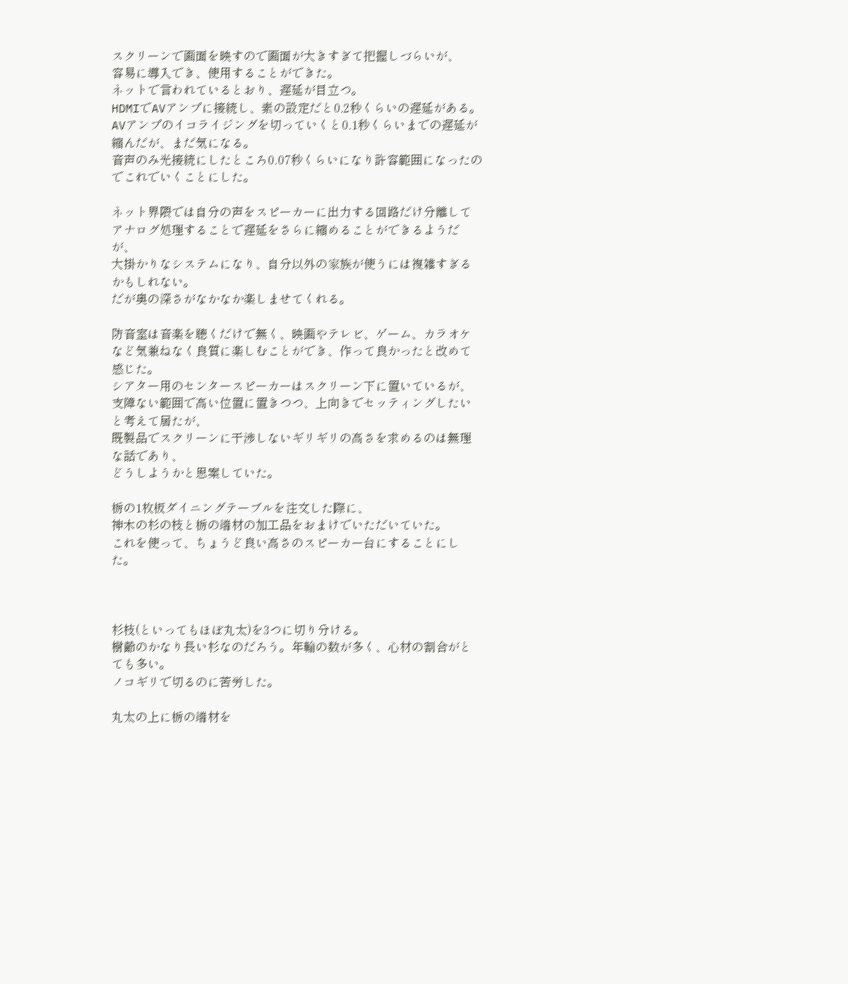スクリーンで画面を映すので画面が大きすぎて把握しづらいが、
容易に導入でき、使用することができた。
ネットで言われているとおり、遅延が目立つ。
HDMIでAVアンプに接続し、素の設定だと0.2秒くらいの遅延がある。
AVアンプのイコライジングを切っていくと0.1秒くらいまでの遅延が縮んだが、まだ気になる。
音声のみ光接続にしたところ0.07秒くらいになり許容範囲になったのでこれでいくことにした。

ネット界隈では自分の声をスピーカーに出力する回路だけ分離してアナログ処理することで遅延をさらに縮めることができるようだが、
大掛かりなシステムになり、自分以外の家族が使うには複雑すぎるかもしれない。
だが奥の深さがなかなか楽しませてくれる。

防音室は音楽を聴くだけで無く、映画やテレビ、ゲーム、カラオケなど気兼ねなく良質に楽しむことができ、作って良かったと改めて感じた。
シアター用のセンタースピーカーはスクリーン下に置いているが、
支障ない範囲で高い位置に置きつつ、上向きでセッティングしたいと考えて居たが、
既製品でスクリーンに干渉しないギリギリの高さを求めるのは無理な話であり、
どうしようかと思案していた。

栃の1枚板ダイニングテーブルを注文した際に、
神木の杉の枝と栃の端材の加工品をおまけでいただいていた。
これを使って、ちょうど良い高さのスピーカー台にすることにした。



杉枝(といってもほぼ丸太)を3つに切り分ける。
樹齢のかなり長い杉なのだろう。年輪の数が多く、心材の割合がとても多い。
ノコギリで切るのに苦労した。

丸太の上に栃の端材を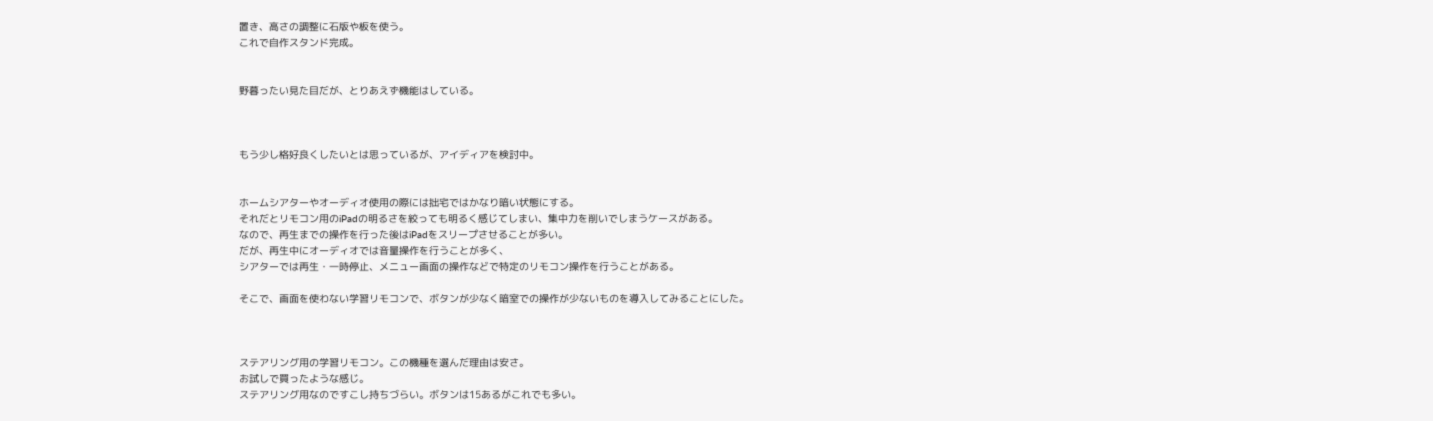置き、高さの調整に石版や板を使う。
これで自作スタンド完成。


野暮ったい見た目だが、とりあえず機能はしている。



もう少し格好良くしたいとは思っているが、アイディアを検討中。


ホームシアターやオーディオ使用の際には拙宅ではかなり暗い状態にする。
それだとリモコン用のiPadの明るさを絞っても明るく感じてしまい、集中力を削いでしまうケースがある。
なので、再生までの操作を行った後はiPadをスリープさせることが多い。
だが、再生中にオーディオでは音量操作を行うことが多く、
シアターでは再生・一時停止、メニュー画面の操作などで特定のリモコン操作を行うことがある。

そこで、画面を使わない学習リモコンで、ボタンが少なく暗室での操作が少ないものを導入してみることにした。



ステアリング用の学習リモコン。この機種を選んだ理由は安さ。
お試しで買ったような感じ。
ステアリング用なのですこし持ちづらい。ボタンは15あるがこれでも多い。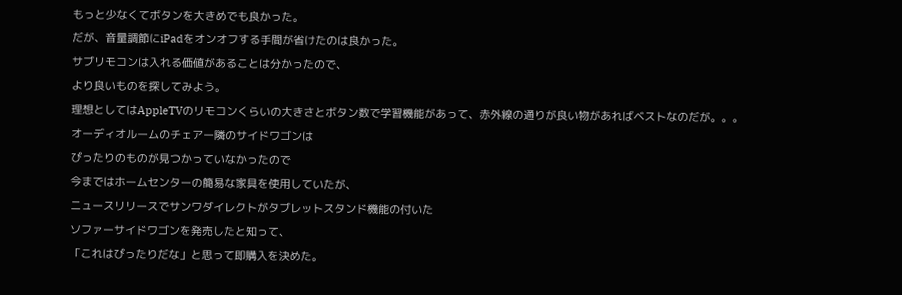もっと少なくてボタンを大きめでも良かった。
だが、音量調節にiPadをオンオフする手間が省けたのは良かった。
サブリモコンは入れる価値があることは分かったので、
より良いものを探してみよう。
理想としてはAppleTVのリモコンくらいの大きさとボタン数で学習機能があって、赤外線の通りが良い物があればベストなのだが。。。
オーディオルームのチェアー隣のサイドワゴンは
ぴったりのものが見つかっていなかったので
今まではホームセンターの簡易な家具を使用していたが、
ニュースリリースでサンワダイレクトがタブレットスタンド機能の付いた
ソファーサイドワゴンを発売したと知って、
「これはぴったりだな」と思って即購入を決めた。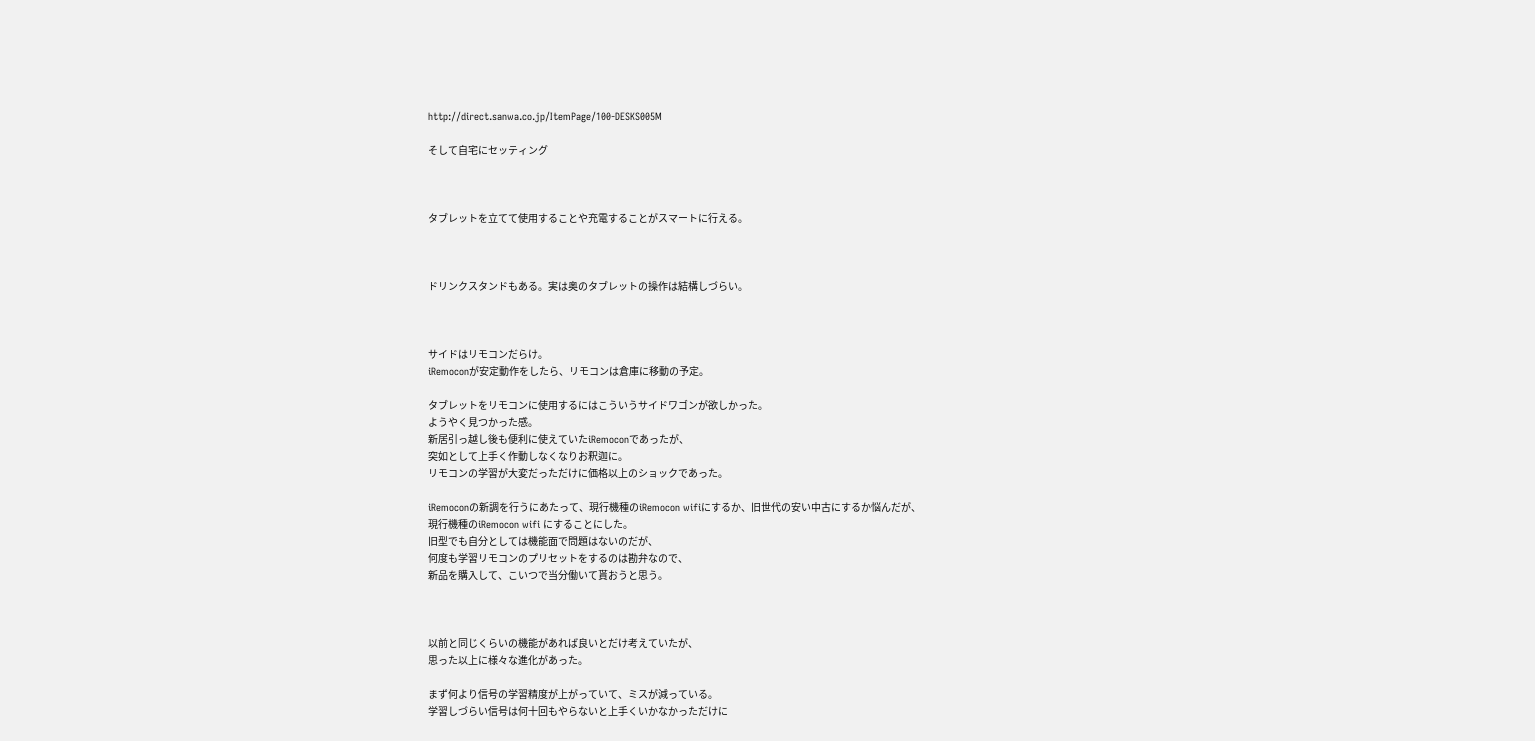http://direct.sanwa.co.jp/ItemPage/100-DESKS005M

そして自宅にセッティング



タブレットを立てて使用することや充電することがスマートに行える。



ドリンクスタンドもある。実は奥のタブレットの操作は結構しづらい。



サイドはリモコンだらけ。
iRemoconが安定動作をしたら、リモコンは倉庫に移動の予定。

タブレットをリモコンに使用するにはこういうサイドワゴンが欲しかった。
ようやく見つかった感。
新居引っ越し後も便利に使えていたiRemoconであったが、
突如として上手く作動しなくなりお釈迦に。
リモコンの学習が大変だっただけに価格以上のショックであった。

iRemoconの新調を行うにあたって、現行機種のiRemocon wifiにするか、旧世代の安い中古にするか悩んだが、
現行機種のiRemocon wifi にすることにした。
旧型でも自分としては機能面で問題はないのだが、
何度も学習リモコンのプリセットをするのは勘弁なので、
新品を購入して、こいつで当分働いて貰おうと思う。



以前と同じくらいの機能があれば良いとだけ考えていたが、
思った以上に様々な進化があった。

まず何より信号の学習精度が上がっていて、ミスが減っている。
学習しづらい信号は何十回もやらないと上手くいかなかっただけに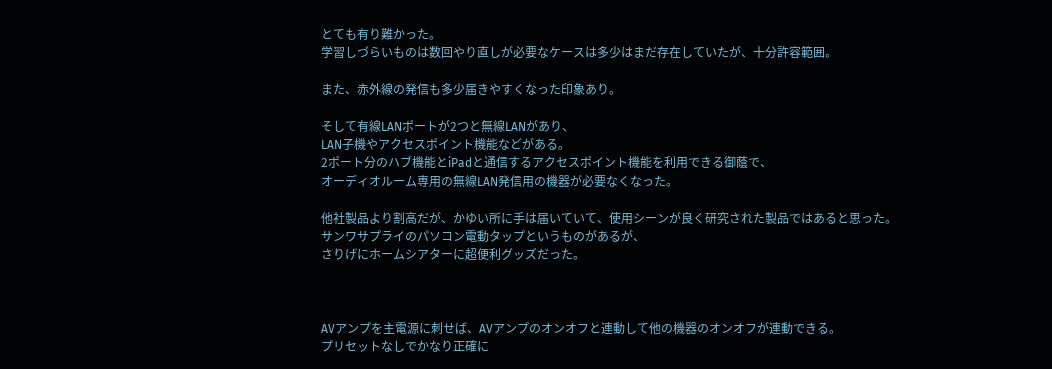とても有り難かった。
学習しづらいものは数回やり直しが必要なケースは多少はまだ存在していたが、十分許容範囲。

また、赤外線の発信も多少届きやすくなった印象あり。

そして有線LANポートが2つと無線LANがあり、
LAN子機やアクセスポイント機能などがある。
2ポート分のハブ機能とiPadと通信するアクセスポイント機能を利用できる御蔭で、
オーディオルーム専用の無線LAN発信用の機器が必要なくなった。

他社製品より割高だが、かゆい所に手は届いていて、使用シーンが良く研究された製品ではあると思った。
サンワサプライのパソコン電動タップというものがあるが、
さりげにホームシアターに超便利グッズだった。



AVアンプを主電源に刺せば、AVアンプのオンオフと連動して他の機器のオンオフが連動できる。
プリセットなしでかなり正確に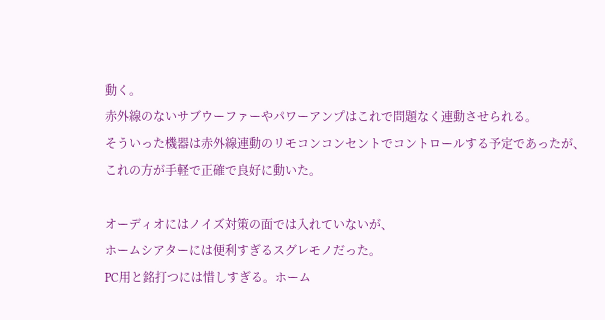動く。
赤外線のないサブウーファーやパワーアンプはこれで問題なく連動させられる。
そういった機器は赤外線連動のリモコンコンセントでコントロールする予定であったが、
これの方が手軽で正確で良好に動いた。

オーディオにはノイズ対策の面では入れていないが、
ホームシアターには便利すぎるスグレモノだった。
PC用と銘打つには惜しすぎる。ホーム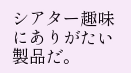シアター趣味にありがたい製品だ。